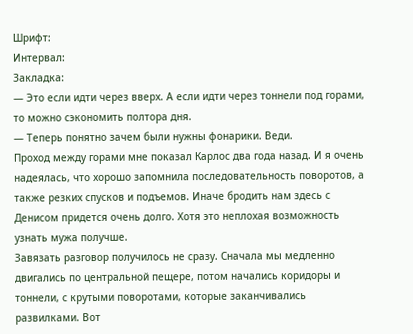Шрифт:
Интервал:
Закладка:
— Это если идти через вверх. А если идти через тоннели под горами, то можно сэкономить полтора дня.
— Теперь понятно зачем были нужны фонарики. Веди.
Проход между горами мне показал Карлос два года назад. И я очень надеялась, что хорошо запомнила последовательность поворотов, а также резких спусков и подъемов. Иначе бродить нам здесь с Денисом придется очень долго. Хотя это неплохая возможность узнать мужа получше.
Завязать разговор получилось не сразу. Сначала мы медленно двигались по центральной пещере, потом начались коридоры и тоннели, с крутыми поворотами, которые заканчивались развилками. Вот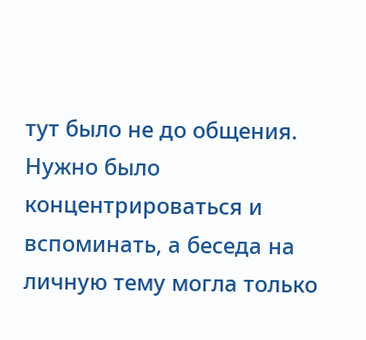тут было не до общения. Нужно было концентрироваться и вспоминать, а беседа на личную тему могла только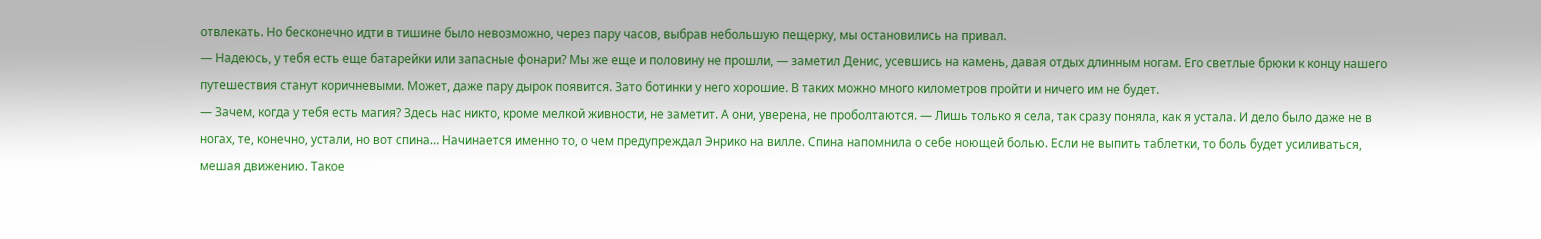отвлекать. Но бесконечно идти в тишине было невозможно, через пару часов, выбрав небольшую пещерку, мы остановились на привал.
— Надеюсь, у тебя есть еще батарейки или запасные фонари? Мы же еще и половину не прошли, — заметил Денис, усевшись на камень, давая отдых длинным ногам. Его светлые брюки к концу нашего путешествия станут коричневыми. Может, даже пару дырок появится. Зато ботинки у него хорошие. В таких можно много километров пройти и ничего им не будет.
— Зачем, когда у тебя есть магия? Здесь нас никто, кроме мелкой живности, не заметит. А они, уверена, не проболтаются. — Лишь только я села, так сразу поняла, как я устала. И дело было даже не в ногах, те, конечно, устали, но вот спина… Начинается именно то, о чем предупреждал Энрико на вилле. Спина напомнила о себе ноющей болью. Если не выпить таблетки, то боль будет усиливаться, мешая движению. Такое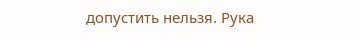допустить нельзя. Рука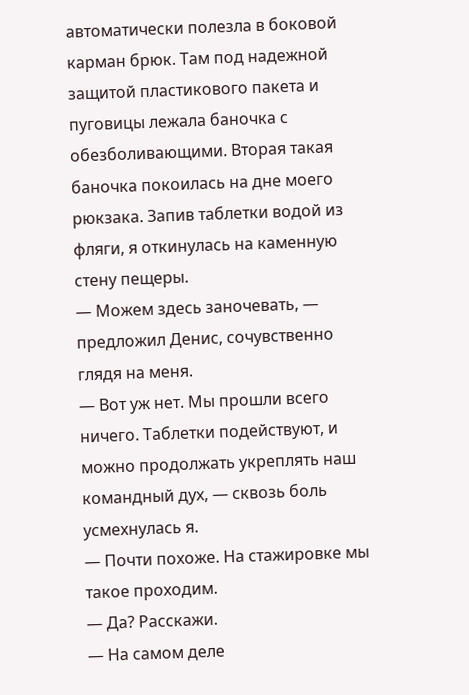автоматически полезла в боковой карман брюк. Там под надежной защитой пластикового пакета и пуговицы лежала баночка с обезболивающими. Вторая такая баночка покоилась на дне моего рюкзака. Запив таблетки водой из фляги, я откинулась на каменную стену пещеры.
— Можем здесь заночевать, — предложил Денис, сочувственно глядя на меня.
— Вот уж нет. Мы прошли всего ничего. Таблетки подействуют, и можно продолжать укреплять наш командный дух, — сквозь боль усмехнулась я.
— Почти похоже. На стажировке мы такое проходим.
— Да? Расскажи.
— На самом деле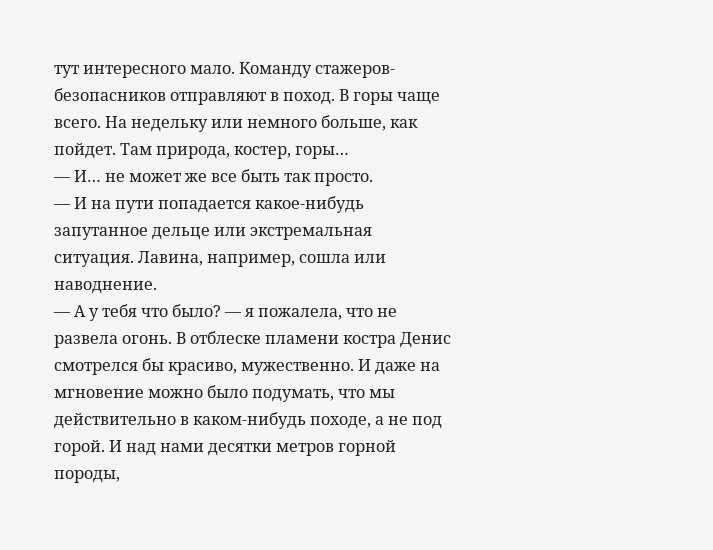тут интересного мало. Команду стажеров-безопасников отправляют в поход. В горы чаще всего. На недельку или немного больше, как пойдет. Там природа, костер, горы…
— И… не может же все быть так просто.
— И на пути попадается какое-нибудь запутанное дельце или экстремальная ситуация. Лавина, например, сошла или наводнение.
— А у тебя что было? — я пожалела, что не развела огонь. В отблеске пламени костра Денис смотрелся бы красиво, мужественно. И даже на мгновение можно было подумать, что мы действительно в каком-нибудь походе, а не под горой. И над нами десятки метров горной породы,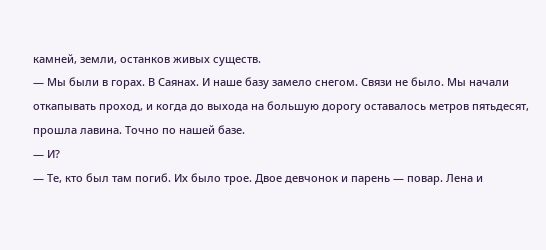камней, земли, останков живых существ.
— Мы были в горах. В Саянах. И наше базу замело снегом. Связи не было. Мы начали откапывать проход, и когда до выхода на большую дорогу оставалось метров пятьдесят, прошла лавина. Точно по нашей базе.
— И?
— Те, кто был там погиб. Их было трое. Двое девчонок и парень — повар. Лена и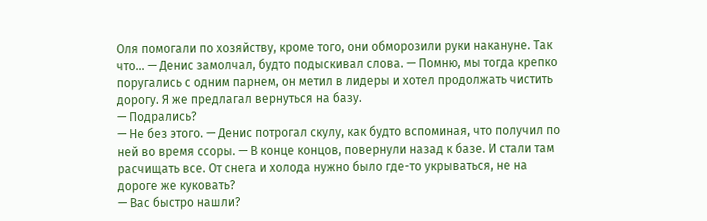Оля помогали по хозяйству, кроме того, они обморозили руки накануне. Так что… — Денис замолчал, будто подыскивал слова. — Помню, мы тогда крепко поругались с одним парнем, он метил в лидеры и хотел продолжать чистить дорогу. Я же предлагал вернуться на базу.
— Подрались?
— Не без этого. — Денис потрогал скулу, как будто вспоминая, что получил по ней во время ссоры. — В конце концов, повернули назад к базе. И стали там расчищать все. От снега и холода нужно было где-то укрываться, не на дороге же куковать?
— Вас быстро нашли?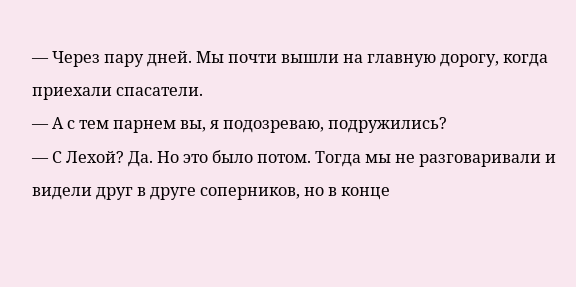— Через пару дней. Мы почти вышли на главную дорогу, когда приехали спасатели.
— А с тем парнем вы, я подозреваю, подружились?
— С Лехой? Да. Но это было потом. Тогда мы не разговаривали и видели друг в друге соперников, но в конце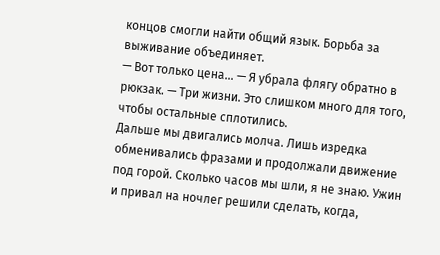концов смогли найти общий язык. Борьба за выживание объединяет.
— Вот только цена… — Я убрала флягу обратно в рюкзак. — Три жизни. Это слишком много для того, чтобы остальные сплотились.
Дальше мы двигались молча. Лишь изредка обменивались фразами и продолжали движение под горой. Сколько часов мы шли, я не знаю. Ужин и привал на ночлег решили сделать, когда,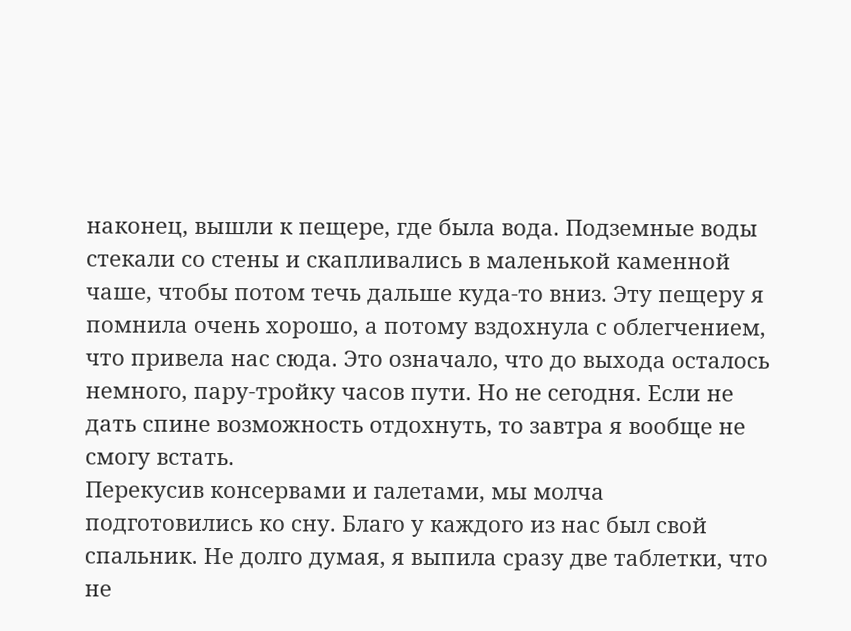наконец, вышли к пещере, где была вода. Подземные воды стекали со стены и скапливались в маленькой каменной чаше, чтобы потом течь дальше куда-то вниз. Эту пещеру я помнила очень хорошо, а потому вздохнула с облегчением, что привела нас сюда. Это означало, что до выхода осталось немного, пару-тройку часов пути. Но не сегодня. Если не дать спине возможность отдохнуть, то завтра я вообще не смогу встать.
Перекусив консервами и галетами, мы молча подготовились ко сну. Благо у каждого из нас был свой спальник. Не долго думая, я выпила сразу две таблетки, что не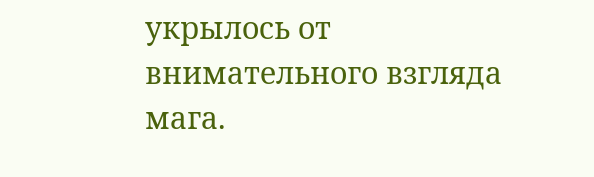укрылось от внимательного взгляда мага.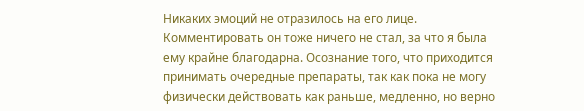Никаких эмоций не отразилось на его лице. Комментировать он тоже ничего не стал, за что я была ему крайне благодарна. Осознание того, что приходится принимать очередные препараты, так как пока не могу физически действовать как раньше, медленно, но верно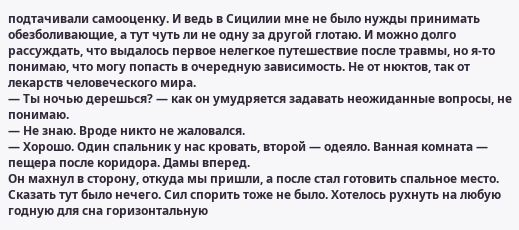подтачивали самооценку. И ведь в Сицилии мне не было нужды принимать обезболивающие, а тут чуть ли не одну за другой глотаю. И можно долго рассуждать, что выдалось первое нелегкое путешествие после травмы, но я-то понимаю, что могу попасть в очередную зависимость. Не от нюктов, так от лекарств человеческого мира.
— Ты ночью дерешься? — как он умудряется задавать неожиданные вопросы, не понимаю.
— Не знаю. Вроде никто не жаловался.
— Хорошо. Один спальник у нас кровать, второй — одеяло. Ванная комната — пещера после коридора. Дамы вперед.
Он махнул в сторону, откуда мы пришли, а после стал готовить спальное место. Сказать тут было нечего. Сил спорить тоже не было. Хотелось рухнуть на любую годную для сна горизонтальную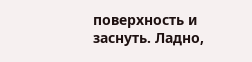поверхность и заснуть. Ладно,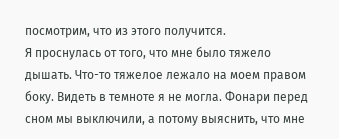посмотрим, что из этого получится.
Я проснулась от того, что мне было тяжело дышать. Что-то тяжелое лежало на моем правом боку. Видеть в темноте я не могла. Фонари перед сном мы выключили, а потому выяснить, что мне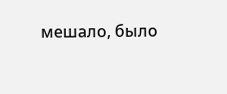мешало, было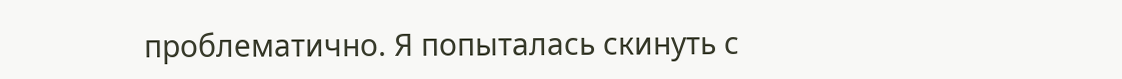проблематично. Я попыталась скинуть с